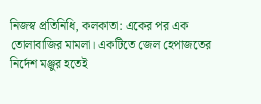নিজস্ব প্রতিনিধি, কলকাতা: একের পর এক তোলাবাজির মামলা। একটিতে জেল হেপাজতের নির্দেশ মঞ্জুর হতেই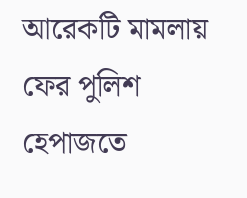আরেকটি মামলায় ফের পুলিশ হেপাজতে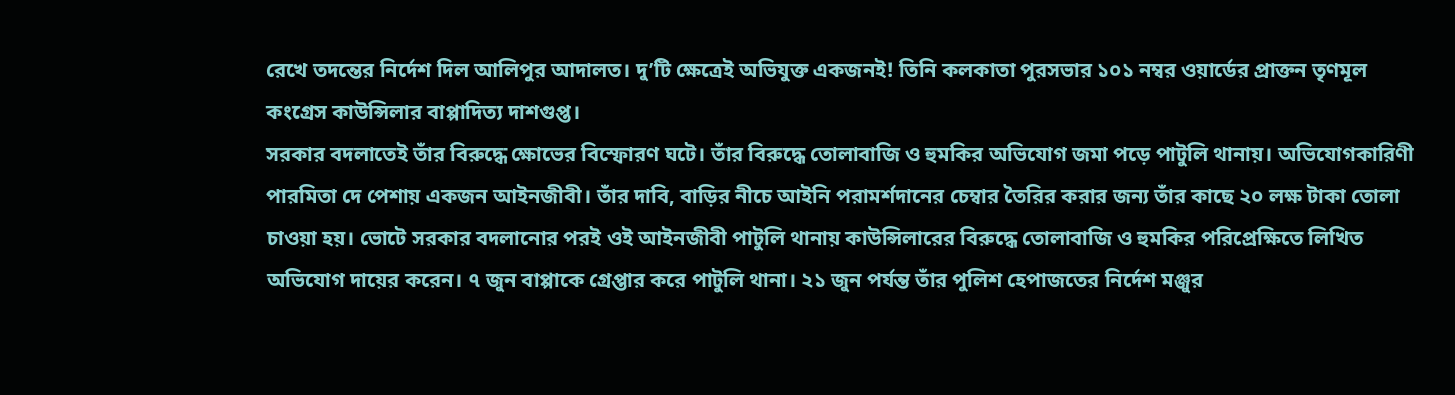রেখে তদন্তের নির্দেশ দিল আলিপুর আদালত। দু’টি ক্ষেত্রেই অভিযুক্ত একজনই! তিনি কলকাতা পুরসভার ১০১ নম্বর ওয়ার্ডের প্রাক্তন তৃণমূল কংগ্রেস কাউন্সিলার বাপ্পাদিত্য দাশগুপ্ত।
সরকার বদলাতেই তাঁর বিরুদ্ধে ক্ষোভের বিস্ফোরণ ঘটে। তাঁর বিরুদ্ধে তোলাবাজি ও হুমকির অভিযোগ জমা পড়ে পাটুলি থানায়। অভিযোগকারিণী পারমিতা দে পেশায় একজন আইনজীবী। তাঁর দাবি, বাড়ির নীচে আইনি পরামর্শদানের চেম্বার তৈরির করার জন্য তাঁর কাছে ২০ লক্ষ টাকা তোলা চাওয়া হয়। ভোটে সরকার বদলানোর পরই ওই আইনজীবী পাটুলি থানায় কাউন্সিলারের বিরুদ্ধে তোলাবাজি ও হুমকির পরিপ্রেক্ষিতে লিখিত অভিযোগ দায়ের করেন। ৭ জুন বাপ্পাকে গ্রেপ্তার করে পাটুলি থানা। ২১ জুন পর্যন্ত তাঁর পুলিশ হেপাজতের নির্দেশ মঞ্জুর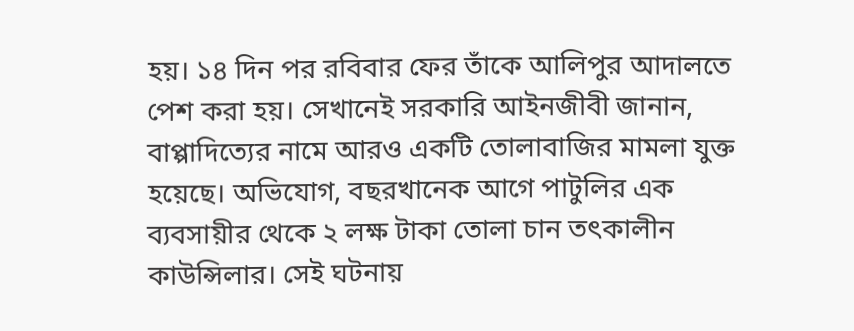হয়। ১৪ দিন পর রবিবার ফের তাঁকে আলিপুর আদালতে পেশ করা হয়। সেখানেই সরকারি আইনজীবী জানান, বাপ্পাদিত্যের নামে আরও একটি তোলাবাজির মামলা যুক্ত হয়েছে। অভিযোগ, বছরখানেক আগে পাটুলির এক ব্যবসায়ীর থেকে ২ লক্ষ টাকা তোলা চান তৎকালীন কাউন্সিলার। সেই ঘটনায়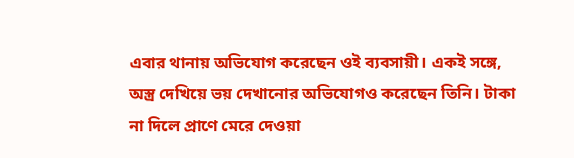এবার থানায় অভিযোগ করেছেন ওই ব্যবসায়ী। একই সঙ্গে, অস্ত্র দেখিয়ে ভয় দেখানোর অভিযোগও করেছেন তিনি। টাকা না দিলে প্রাণে মেরে দেওয়া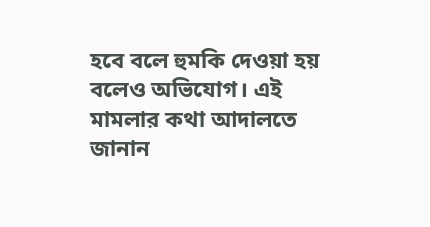হবে বলে হুমকি দেওয়া হয় বলেও অভিযোগ। এই মামলার কথা আদালতে জানান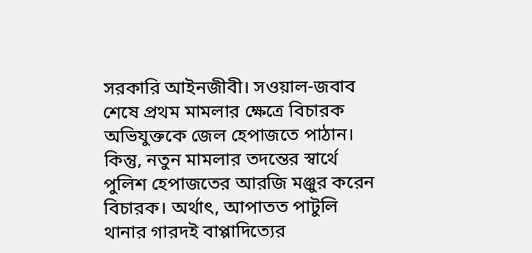সরকারি আইনজীবী। সওয়াল-জবাব শেষে প্রথম মামলার ক্ষেত্রে বিচারক অভিযুক্তকে জেল হেপাজতে পাঠান। কিন্তু, নতুন মামলার তদন্তের স্বার্থে পুলিশ হেপাজতের আরজি মঞ্জুর করেন বিচারক। অর্থাৎ, আপাতত পাটুলি থানার গারদই বাপ্পাদিত্যের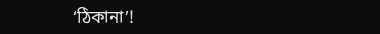‘ঠিকানা’!